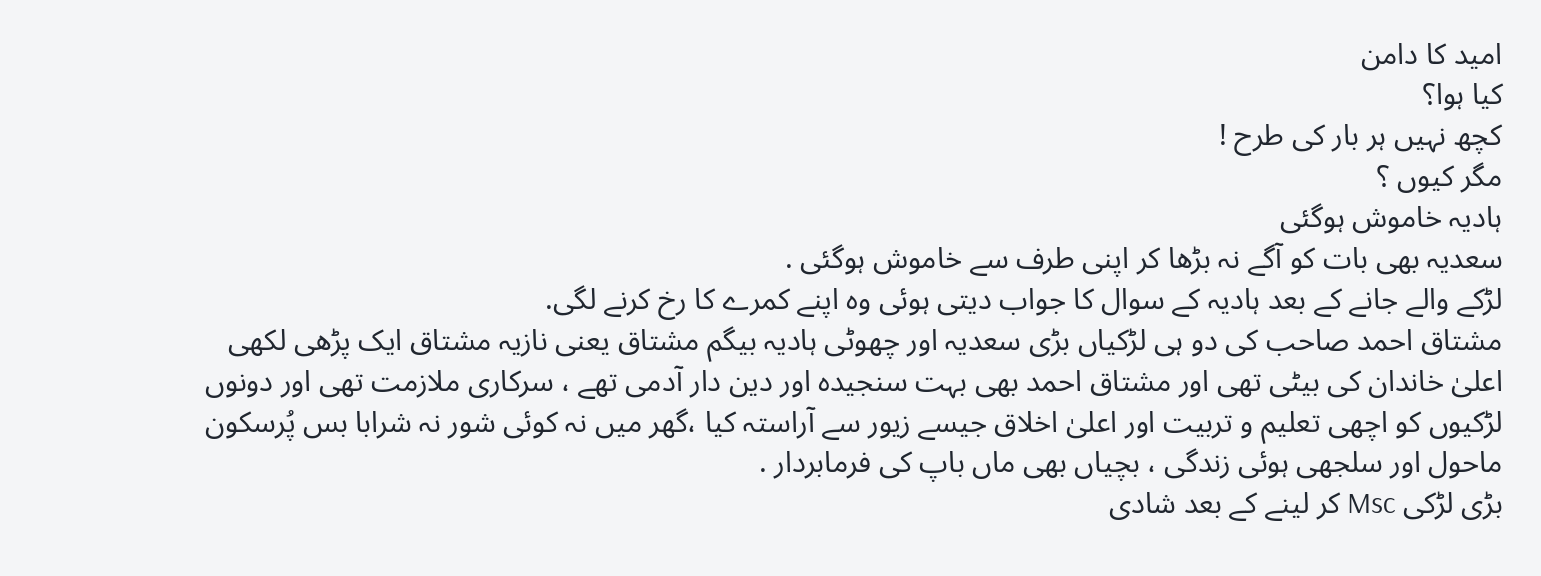امید کا دامن
کیا ہوا؟
کچھ نہیں ہر بار کی طرح !
مگر کیوں ؟
ہادیہ خاموش ہوگئی
سعدیہ بھی بات کو آگے نہ بڑھا کر اپنی طرف سے خاموش ہوگئی .
لڑکے والے جانے کے بعد ہادیہ کے سوال کا جواب دیتی ہوئی وہ اپنے کمرے کا رخ کرنے لگی.
مشتاق احمد صاحب کی دو ہی لڑکیاں بڑی سعدیہ اور چھوٹی ہادیہ بیگم مشتاق یعنی نازیہ مشتاق ایک پڑھی لکھی اعلیٰ خاندان کی بیٹی تھی اور مشتاق احمد بھی بہت سنجیده اور دین دار آدمی تھے ، سرکاری ملازمت تھی اور دونوں لڑکیوں کو اچھی تعلیم و تربیت اور اعلیٰ اخلاق جیسے زیور سے آراستہ کیا ،گھر میں نہ کوئی شور نہ شرابا بس پُرسکون ماحول اور سلجھی ہوئی زندگی ، بچیاں بھی ماں باپ کی فرمابردار .
بڑی لڑکی Msc کر لینے کے بعد شادی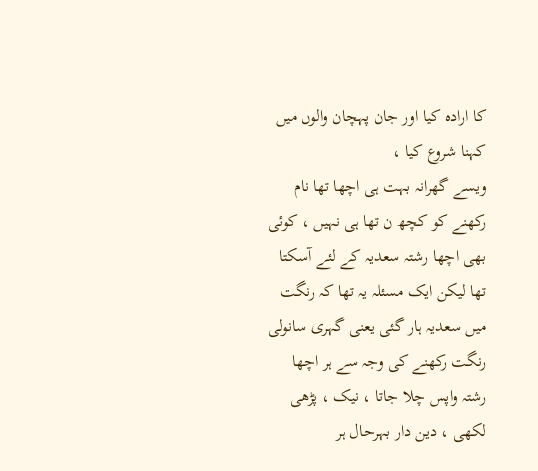کا ارادہ کیا اور جان پہچان والوں میں کہنا شروع کیا ،
ویسے گھرانہ بہت ہی اچھا تھا نام رکھنے کو کچھ ن تھا ہی نہیں ، کوئی بھی اچھا رشتہ سعدیہ کے لئے آسکتا تھا لیکن ایک مسئلہ یہ تھا کہ رنگت میں سعدیہ ہار گئی یعنی گہری سانولی رنگت رکھنے کی وجہ سے ہر اچھا رشتہ واپس چلا جاتا ، نیک ، پڑھی لکھی ، دین دار بہرحال ہر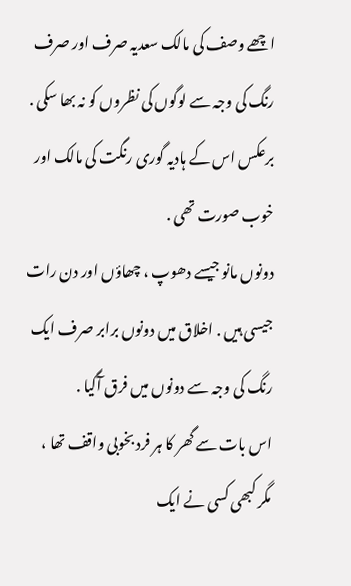اچھے وصف کی مالک سعدیہ صرف اور صرف رنگ کی وجہ سے لوگوں کی نظروں کو نہ بھا سکی .
برعکس اس کے ہادیہ گوری رنگت کی مالک اور خوب صورت تھی .
دونوں مانو جیسے دھوپ ، چھاؤں اور دن رات جیسی ہیں . اخلاق میں دونوں برابر صرف ایک رنگ کی وجہ سے دونوں میں فرق آگیا .
اس بات سے گھر کا ہر فرد بخوبی واقف تھا ، مگر کبھی کسی نے ایک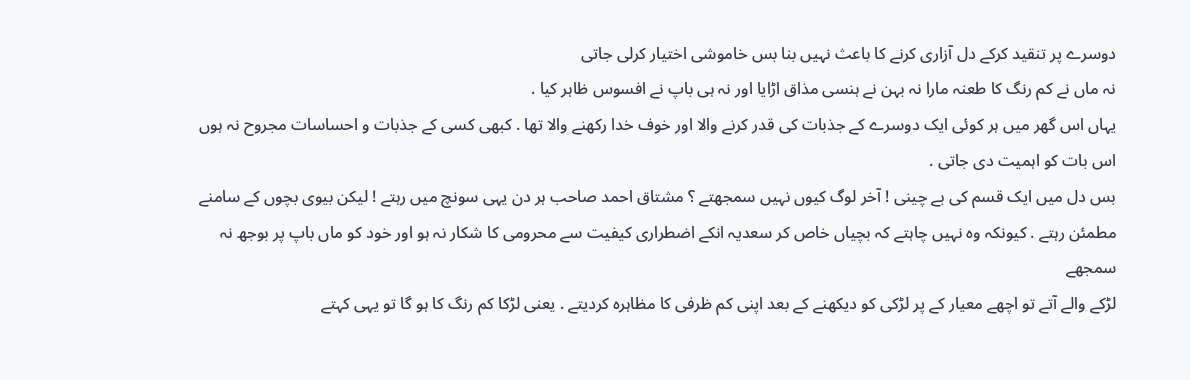دوسرے پر تنقید کرکے دل آزاری کرنے کا باعث نہیں بنا بس خاموشی اختیار کرلی جاتی
نہ ماں نے کم رنگ کا طعنہ مارا نہ بہن نے ہنسی مذاق اڑایا اور نہ ہی باپ نے افسوس ظاہر کیا .
یہاں اس گھر میں ہر کوئی ایک دوسرے کے جذبات کی قدر کرنے والا اور خوف خدا رکھنے والا تھا . کبھی کسی کے جذبات و احساسات مجروح نہ ہوں اس بات کو اہمیت دی جاتی .
بس دل میں ایک قسم کی بے چینی ! آخر لوگ کیوں نہیں سمجھتے ؟ مشتاق احمد صاحب ہر دن یہی سونچ میں رہتے ! لیکن بیوی بچوں کے سامنے مطمئن رہتے . کیونکہ وہ نہیں چاہتے کہ بچیاں خاص کر سعدیہ انکے اضطراری کیفیت سے محرومی کا شکار نہ ہو اور خود کو ماں باپ پر بوجھ نہ سمجھے
لڑکے والے آتے تو اچھے معیار کے پر لڑکی کو دیکھنے کے بعد اپنی کم ظرفی کا مظاہرہ کردیتے . يعنى لڑکا کم رنگ کا ہو گا تو یہی کہتے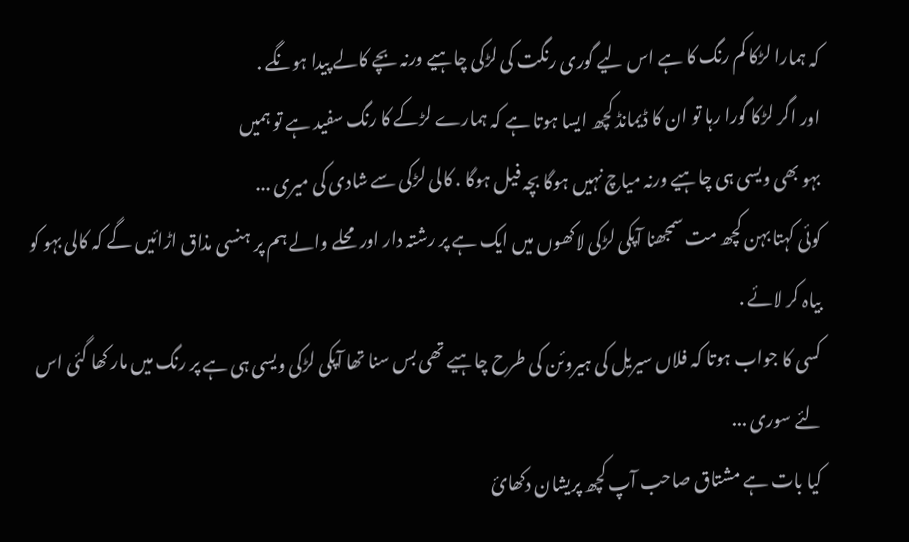کہ ہمارا لڑکا کم رنگ کا ہے اس لیے گوری رنگت کی لڑکی چاہیے ورنہ بچے کالے پیدا ہونگے .
اور اگر لڑکا گورا رہا تو ان کا ڈیمانڈ کچھ ایسا ہوتا ہے کہ ہمارے لڑکے کا رنگ سفید ہے تو ہمیں
بہو بھی ویسی ہی چاہیے ورنہ میاچ نہیں ہوگا بچہ فیل ہوگا . کالی لڑکی سے شادی کی میری ...
کوئی کہتا بہن کچھ مت سمجھنا آپکی لڑکی لاکھوں میں ایک ہے پر رشتہ دار اور محلے والے ہم پر ہنسی مذاق اڑائیں گے کہ کالی بہو کو بیاہ کر لائے .
کسی کا جواب ہوتا کہ فلاں سیریل کی ہیروئن کی طرح چاہیے تھی بس سنا تھا آپکی لڑکی ویسی ہی ہے پر رنگ میں مار کھا گئی اس لئے سوری ...
کیا بات ہے مشتاق صاحب آپ کچھ پریشان دکھائ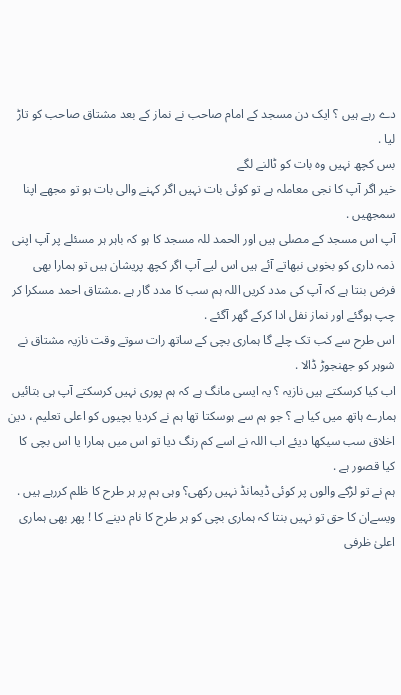دے رہے ہیں ؟ ایک دن مسجد کے امام صاحب نے نماز کے بعد مشتاق صاحب کو تاڑ لیا .
بس کچھ نہیں وہ بات کو ٹالنے لگے
خیر اگر آپ کا نجی معاملہ ہے تو کوئی بات نہیں اگر کہنے والی بات ہو تو مجھے اپنا سمجھیں .
آپ اس مسجد کے مصلی ہیں اور الحمد للہ مسجد کا ہو کہ باہر ہر مسئلے پر آپ اپنی ذمہ داری کو بخوبی نبھاتے آئے ہیں اس لیے آپ اگر کچھ پریشان ہیں تو ہمارا بھی فرض بنتا ہے کہ آپ کی مدد کریں اللہ ہم سب کا مدد گار ہے .مشتاق احمد مسکرا کر چپ ہوگئے اور نماز نفل ادا کرکے گھر آگئے .
اس طرح سے کب تک چلے گا ہماری بچی کے ساتھ رات سوتے وقت نازیہ مشتاق نے شوہر کو جھنجوڑ ڈالا .
اب کیا کرسکتے ہیں نازیہ ؟ یہ ایسی مانگ ہے کہ ہم پوری نہیں کرسکتے آپ ہی بتائیں ہمارے ہاتھ میں کیا ہے ؟ جو ہم سے ہوسکتا تھا ہم نے کردیا بچیوں کو اعلی تعلیم ، دین اخلاق سب سیکھا دیئے اب اللہ نے اسے كم رنگ ديا تو اس میں ہمارا یا اس بچی کا کیا قصور ہے .
ہم نے تو لڑکے والوں پر کوئی ڈیمانڈ نہیں رکھی؟ وہی ہم پر ہر طرح کا ظلم کررہے ہیں .
ویسےان کا حق تو نہیں بنتا کہ ہماری بچی کو ہر طرح کا نام دینے کا ! پھر بھی ہماری اعلیٰ ظرفی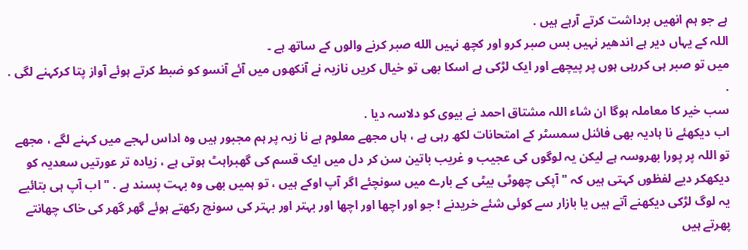ہے جو ہم انھیں برداشت کرتے آرہے ہیں .
اللہ کے یہاں دیر ہے اندھیر نہیں بس صبر کرو اور کچھ نہیں الله صبر کرنے والوں کے ساتھ ہے ۔
میں تو صبر ہی کررہی ہوں پر پیچھے اور ایک لڑکی ہے اسکا بھی تو خیال کریں نازیہ نے آنکھوں میں آئے آنسو کو ضبط کرتے ہوئے آواز پتا کرکہنے لگی . .
سب خیر کا معاملہ ہوگا ان شاء اللہ مشتاق احمد نے بیوی کو دلاسہ دیا .
اب دیکھئے نا ہادیہ بھی فائنل سمسٹر کے امتحانات لکھ رہی ہے ، ہاں مجھے معلوم ہے نا زیہ پر ہم مجبور ہیں وہ اداس لہجے میں کہنے لگے ، مجھے تو اللہ پر پورا بھروسہ ہے لیکن یہ لوگوں کی عجیب و غریب باتین سن کر دل میں ایک قسم کی گھبراہٹ ہوتی ہے ، زیاده تر عورتیں سعدیہ کو دیکھکر دیے لفظوں کہتی ہیں کہ "آپکی چھوٹی بیٹی کے بارے میں سونچئے اگر آپ اوکے ہیں ، تو ہمیں بھی وہ بہت پسند ہے . " اب آپ ہی بتائیے یہ لوگ لڑکی دیکھنے آتے ہیں یا بازار سے کوئی شئے خریدنے ! جو اور اچھا اور اچھا اور بہتر اور بہتر کی سونچ رکھتے ہوئے گھر گھر کی خاک چھانتے پھرتے ہیں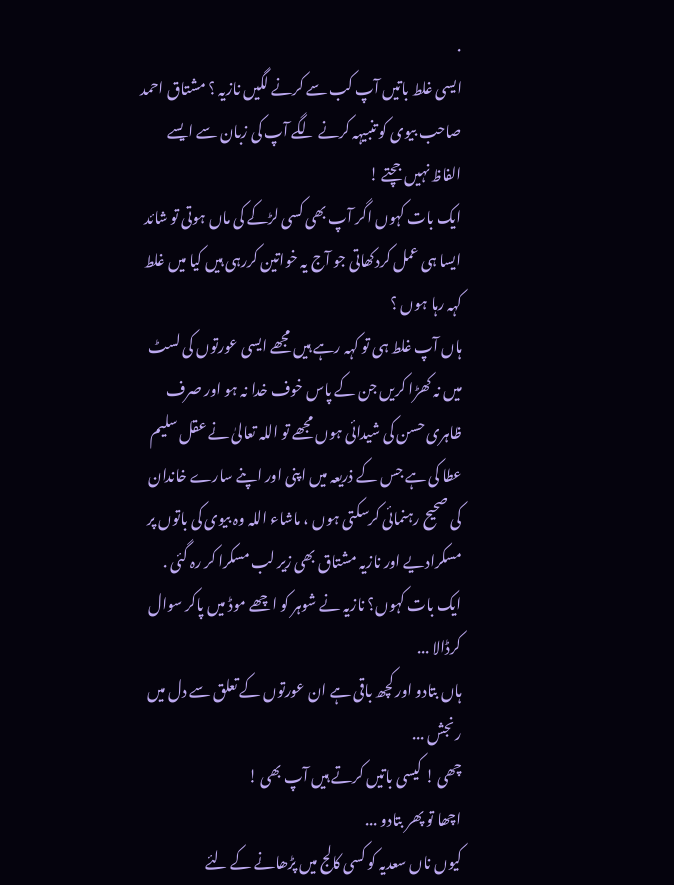.
ایسی غلط باتیں آپ کب سے کرنے لگیں نازیہ ؟ مشتاق احمد صاحب بیوی کو تنبیہہ کرنے لگے آپ کی زبان سے ایسے الفاظ نہیں جچتے !
ایک بات کہوں اگر آپ بھی کسی لڑکے کی ماں ہوتی تو شائد ایسا ہی عمل کردکھاتی جو آج یہ خواتین کررہی ہیں کیا میں غلط کہہ رہا ہوں ؟
ہاں آپ غلط ہی تو کہہ رہے ہیں مجھے ایسی عورتوں کی لسٹ میں نہ کھڑا کریں جن کے پاس خوف خدا نہ ہو اور صرف ظاہری حسن کی شیدائی ہوں مجھے تو اللہ تعالیٰ نے عقل سلیم عطا کی ہے جس کے ذریعہ میں اپنی اور اپنے سارے خاندان کی صحیح رہنمائی کرسکتی ہوں ، ماشاء اللہ وہ بیوی کی باتوں پر مسکرادیے اور نازیہ مشتاق بھی زیر لب مسکرا کر رہ گئی .
ایک بات کہوں؟ نازیہ نے شوہر کو اچھے موڈ میں پاکر سوال کرڈالا ...
ہاں بتادو اور کچھ باقی ہے ان عورتوں کے تعلق سے دل میں رنجش ...
چھی ! کیسی باتیں کرتے ہیں آپ بھی !
اچھا تو پھر بتادو ...
کیوں ناں سعدیہ کو کسی کالج میں پڑھانے کے لئے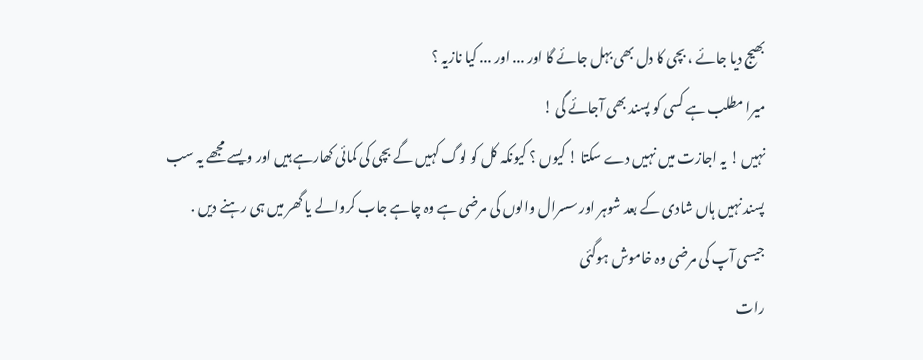بھیج دیا جائے ، بچی کا دل بھی بہل جائے گا اور ... اور ... کیا نازیہ ؟
میرا مطلب ہے کسی کو پسند بھی آجائے گی !
نہیں ! یہ اجازت میں نہیں دے سکتا ! کیوں ؟ کیونکہ کل کو لوگ کہیں گے بچی کی کمائی کھارہے ہیں اور ویسے مجھے یہ سب پسند نہیں ہاں شادی کے بعد شوہر اور سسرال والوں کی مرضی ہے وہ چاہے جاب کروالے یا گھر میں ہی رہنے دیں .
جيسى آپ کی مرضی وہ خاموش ہوگئی
رات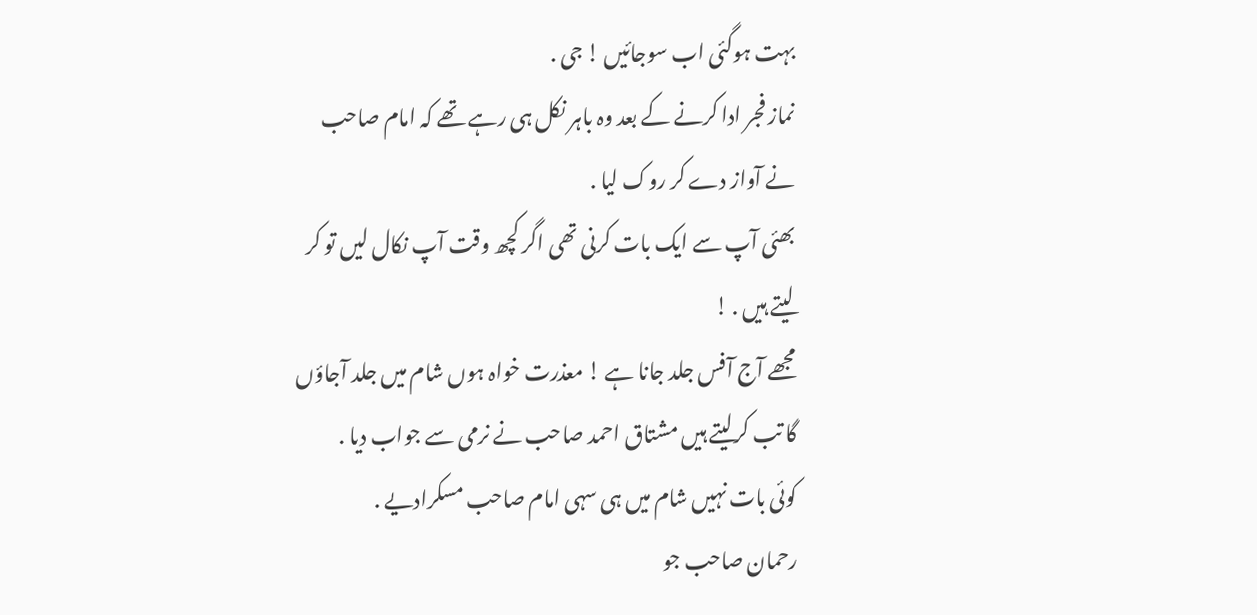بہت ہوگئی اب سوجائیں ! جی .
نماز فجر ادا کرنے کے بعد وہ باہر نکل ہی رہے تھے کہ امام صاحب نے آواز دے کر روک لیا .
بھئی آپ سے ایک بات کرنی تھی اگر کچھ وقت آپ نکال لیں تو کر لیتے ہیں . !
مجھے آج آفس جلد جانا ہے ! معذرت خواہ ہوں شام میں جلد آجاؤں گا تب کرلیتے ہیں مشتاق احمد صاحب نے نرمی سے جواب دیا .
کوئی بات نہیں شام میں ہی سہی امام صاحب مسکرادیے .
رحمان صاحب جو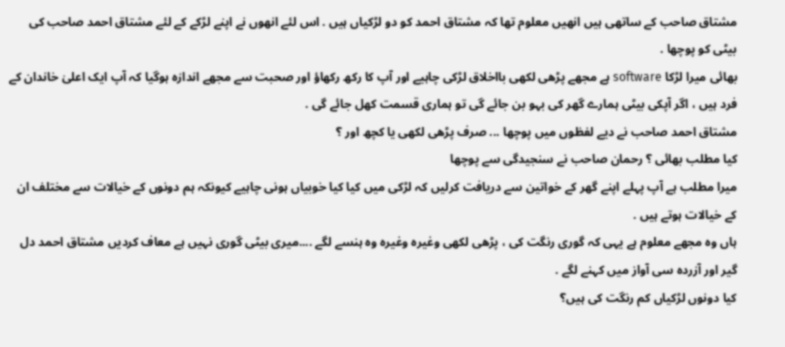مشتاق صاحب کے ساتھی ہیں انھیں معلوم تھا کہ مشتاق احمد کو دو لڑکیاں ہیں . اس لئے انھوں نے اپنے لڑکے کے لئے مشتاق احمد صاحب کی بیٹی کو پوچھا .
بھائی میرا لڑکا software ہے مجھے پڑھی لکھی بااخلاق لڑکی چاہیے اور آپ کا رکھ رکھاؤ اور صحبت سے مجھے اندازه ہوگیا کہ آپ ایک اعلیٰ خاندان کے فرد ہیں ، اگر آپکی بیٹی ہمارے گھر کی بہو بن جائے گی تو ہماری قسمت کھل جائے گی .
مشتاق احمد صاحب نے دیے لفظوں میں پوچھا ... صرف پڑھی لکھی یا کچھ اور ؟
کیا مطلب بھائی ؟ رحمان صاحب نے سنجیدگی سے پوچھا
میرا مطلب ہے آپ پہلے اپنے گھر کے خواتین سے دریافت کرلیں کہ لڑکی میں کیا کیا خوبیاں ہونی چاہیے کیونکہ ہم دونوں کے خیالات سے مختلف ان کے خیالات ہوتے ہیں .
ہاں وہ مجھے معلوم ہے یہی کہ گوری رنگت کی ، پڑھی لکھی وغيره وغيره وه ہنسے لگے ....میری بیٹی گوری نہیں ہے معاف کردیں مشتاق احمد دل گیر اور آزرده سی آواز میں کہنے لگے .
کیا دونوں لڑکیاں کم رنگت کی ہیں؟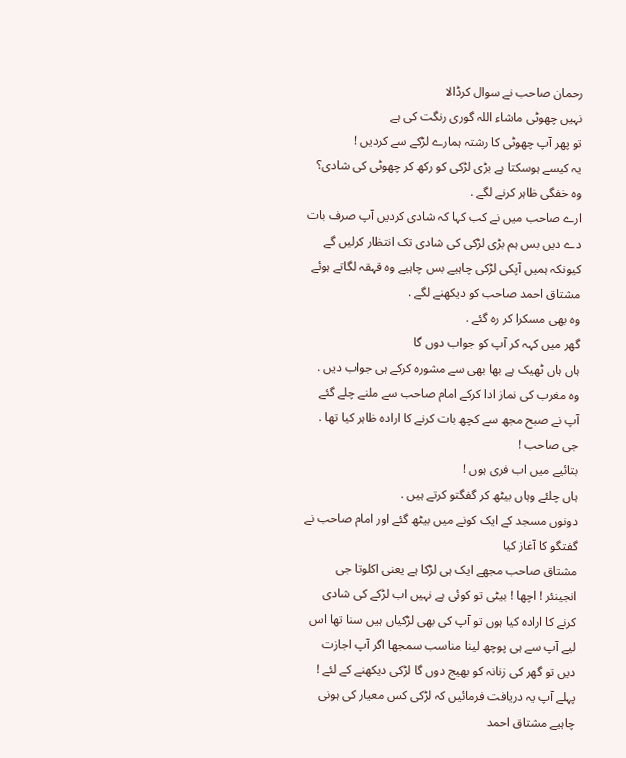رحمان صاحب نے سوال کرڈالا
نہیں چھوٹی ماشاء اللہ گوری رنگت کی ہے
تو پھر آپ چھوٹی کا رشتہ ہمارے لڑکے سے کردیں !
یہ کیسے ہوسکتا ہے بڑی لڑکی کو رکھ کر چھوٹی کی شادی؟ وہ خفگی ظاہر کرنے لگے .
ارے صاحب میں نے کب کہا کہ شادی کردیں آپ صرف بات دے دیں بس ہم بڑی لڑکی کی شادی تک انتظار کرلیں گے کیونکہ ہمیں آپکی لڑکی چاہیے بس چاہیے وہ قہقہ لگاتے ہوئے مشتاق احمد صاحب کو دیکھنے لگے .
وه بھی مسکرا کر رہ گئے .
گھر میں کہہ کر آپ کو جواب دوں گا
ہاں ہاں ٹھیک ہے بھا بھی سے مشوره کرکے ہی جواب دیں .
وہ مغرب کی نماز ادا کرکے امام صاحب سے ملنے چلے گئے
آپ نے صبح مجھ سے کچھ بات کرنے کا ارادہ ظاہر کیا تھا .
جی صاحب !
بتائیے میں اب فری ہوں !
ہاں چلئے وہاں بیٹھ کر گفگتو کرتے ہیں .
دونوں مسجد کے ایک کونے میں بیٹھ گئے اور امام صاحب نے گفتگو کا آغاز کیا
مشتاق صاحب مجھے ایک ہی لڑکا ہے یعنی اکلوتا جی انجینئر ! اچھا ! بیٹی تو کوئی ہے نہیں اب لڑکے کی شادی کرنے کا ارادہ کیا ہوں تو آپ کی بھی لڑکیاں ہیں سنا تھا اس لیے آپ سے ہی پوچھ لینا مناسب سمجھا اگر آپ اجازت دیں تو گھر کی زنانہ کو بھیج دوں گا لڑکی دیکھنے کے لئے !
پہلے آپ یہ دریافت فرمائیں کہ لڑکی کس معیار کی ہونی چاہیے مشتاق احمد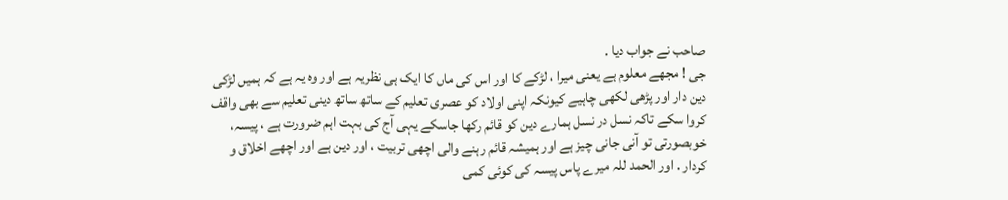صاحب نے جواب دیا .
جی ! مجھے معلوم ہے يعنى میرا ، لڑکے کا اور اس کی ماں کا ایک ہی نظریہ ہے اور وہ یہ ہے کہ ہمیں لڑکی دین دار اور پڑھی لکھی چاہیے کیونکہ اپنی اولاد کو عصری تعلیم کے ساتھ ساتھ دینی تعلیم سے بھی واقف کروا سکے تاکہ نسل در نسل ہمارے دین کو قائم رکھا جاسکے یہی آج کی بہت اہم ضرورت ہے ، پیسہ، خوبصورتی تو آنی جانی چیز ہے اور ہمیشہ قائم رہنے والی اچھی تربیت ، اور دین ہے اور اچھے اخلاق و کردار . اور الحمد للہ میرے پاس پیسہ کی کوئی کمی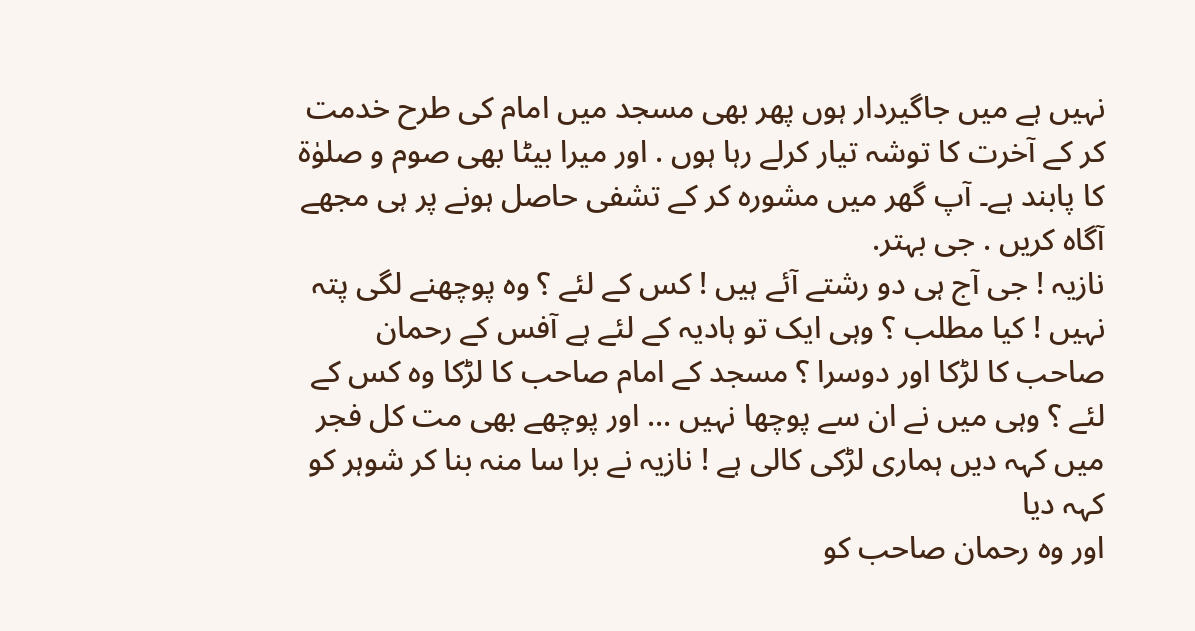نہیں ہے میں جاگیردار ہوں پھر بھی مسجد میں امام کی طرح خدمت کر کے آخرت کا توشہ تیار کرلے رہا ہوں . اور میرا بیٹا بھی صوم و صلوٰۃ کا پابند ہے۔ آپ گھر میں مشوره کر کے تشفی حاصل ہونے پر ہی مجھے آگاه کریں . جی بہتر.
نازیہ ! جی آج ہی دو رشتے آئے ہیں ! کس کے لئے ؟ وہ پوچھنے لگی پتہ نہیں ! کیا مطلب ؟ وہی ایک تو ہادیہ کے لئے ہے آفس کے رحمان صاحب کا لڑکا اور دوسرا ؟ مسجد کے امام صاحب کا لڑکا وہ کس کے لئے ؟ وہی میں نے ان سے پوچھا نہیں ... اور پوچھے بھی مت کل فجر میں کہہ دیں ہماری لڑکی کالی ہے ! نازیہ نے برا سا منہ بنا کر شوہر کو کہہ دیا
اور وہ رحمان صاحب کو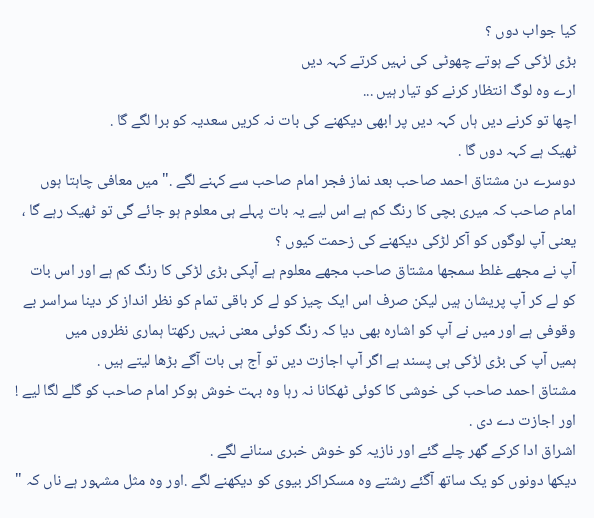کیا جواب دوں ؟
بڑی لڑکی کے ہوتے چھوٹی کی نہیں کرتے کہہ دیں
ارے وہ لوگ انتظار کرنے کو تیار ہیں ...
اچھا تو کرنے دیں ہاں کہہ دیں پر ابھی دیکھنے کی بات نہ کریں سعدیہ کو برا لگے گا .
ٹھیک ہے کہہ دوں گا .
دوسرے دن مشتاق احمد صاحب بعد نماز فجر امام صاحب سے کہنے لگے ." میں معافی چاہتا ہوں امام صاحب کہ میری بچی کا رنگ کم ہے اس لیے یہ بات پہلے ہی معلوم ہو جائے گی تو ٹھیک رہے گا ، یعنی آپ لوگوں کو آکر لڑکی دیکھنے کی زحمت کیوں ؟
آپ نے مجھے غلط سمجھا مشتاق صاحب مجھے معلوم ہے آپکی بڑی لڑکی کا رنگ کم ہے اور اس بات کو لے کر آپ پریشان ہیں لیکن صرف اس ایک چیز کو لے کر باقی تمام کو نظر انداز کر دینا سراسر بے وقوفی ہے اور میں نے آپ کو اشاره بھی دیا کہ رنگ کوئی معنى نہیں رکھتا ہماری نظروں میں
ہمیں آپ کی بڑی لڑکی ہی پسند ہے اگر آپ اجازت دیں تو آج ہی بات آگے بڑھا لیتے ہیں .
مشتاق احمد صاحب کی خوشی کا کوئی ٹھکانا نہ رہا وہ بہت خوش ہوکر امام صاحب کو گلے لگا لیے ! اور اجازت دے دی .
اشراق ادا کرکے گھر چلے گئے اور نازیہ کو خوش خبری سنانے لگے .
دیکھا دونوں کو یک ساتھ آگئے رشتے وہ مسکراکر بيوى کو دیکھنے لگے .اور وه مثل مشہور ہے ناں کہ "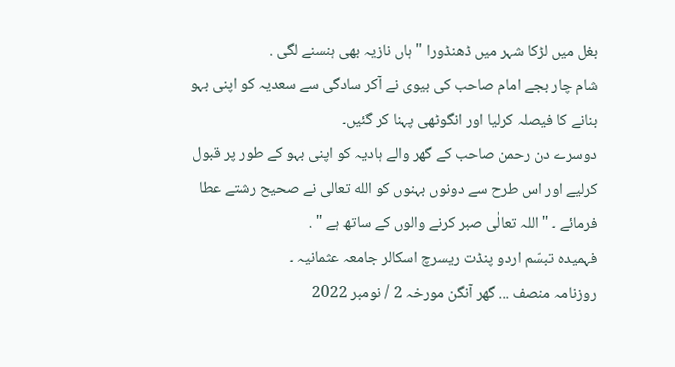بغل میں لڑکا شہر میں ڈھنڈورا " ہاں نازیہ بھی ہنسنے لگی .
شام چار بجے امام صاحب کی بیوی نے آکر سادگی سے سعدیہ کو اپنی بہو بنانے کا فیصلہ کرلیا اور انگوٹھی پہنا کر گئیں۔
دوسرے دن رحمن صاحب کے گھر والے ہادیہ کو اپنی بہو کے طور پر قبول کرلیے اور اس طرح سے دونوں بہنوں کو الله تعالی نے صحیح رشتے عطا فرمائے ۔ "اللہ تعالٰی صبر کرنے والوں کے ساتھ ہے " .
فہمیدہ تبسّم اردو پنڈت ریسرچ اسکالر جامعہ عثمانیہ ۔
روزنامہ منصف ... گھر آنگن مورخہ 2 / نومبر 2022